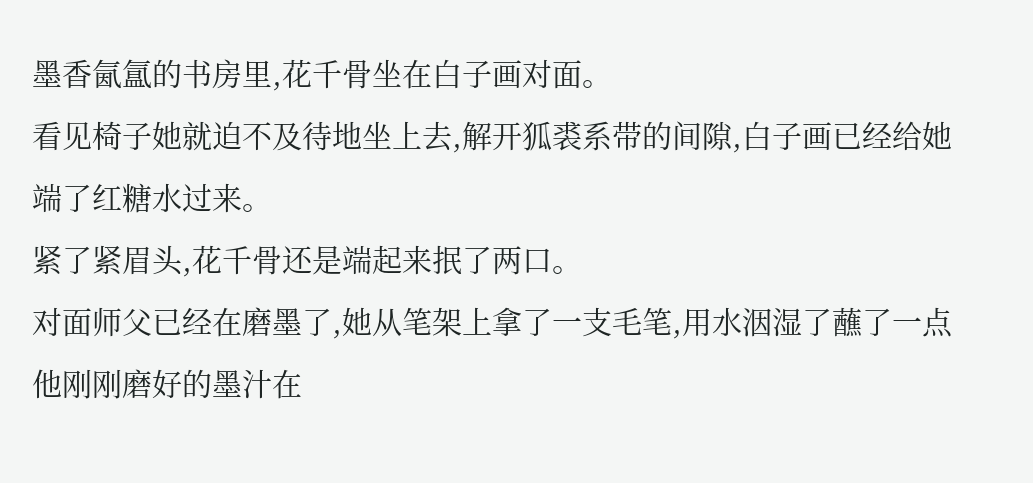墨香氤氲的书房里,花千骨坐在白子画对面。
看见椅子她就迫不及待地坐上去,解开狐裘系带的间隙,白子画已经给她端了红糖水过来。
紧了紧眉头,花千骨还是端起来抿了两口。
对面师父已经在磨墨了,她从笔架上拿了一支毛笔,用水洇湿了蘸了一点他刚刚磨好的墨汁在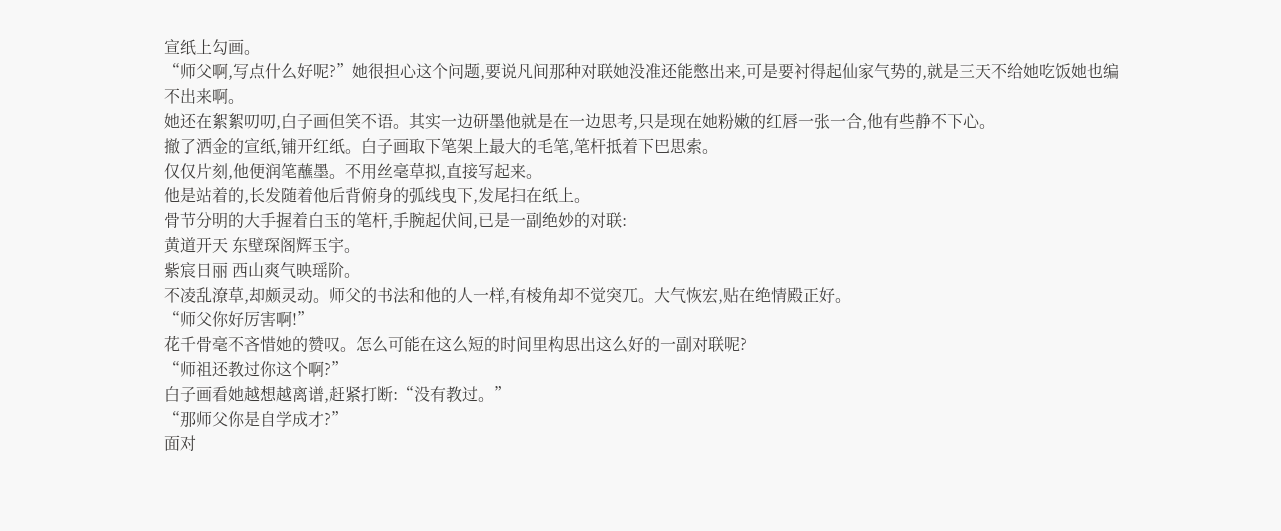宣纸上勾画。
“师父啊,写点什么好呢?”她很担心这个问题,要说凡间那种对联她没准还能憋出来,可是要衬得起仙家气势的,就是三天不给她吃饭她也编不出来啊。
她还在絮絮叨叨,白子画但笑不语。其实一边研墨他就是在一边思考,只是现在她粉嫩的红唇一张一合,他有些静不下心。
撤了洒金的宣纸,铺开红纸。白子画取下笔架上最大的毛笔,笔杆抵着下巴思索。
仅仅片刻,他便润笔蘸墨。不用丝毫草拟,直接写起来。
他是站着的,长发随着他后背俯身的弧线曳下,发尾扫在纸上。
骨节分明的大手握着白玉的笔杆,手腕起伏间,已是一副绝妙的对联:
黄道开天 东壁琛阁辉玉宇。
紫宸日丽 西山爽气映瑶阶。
不凌乱潦草,却颇灵动。师父的书法和他的人一样,有棱角却不觉突兀。大气恢宏,贴在绝情殿正好。
“师父你好厉害啊!”
花千骨毫不吝惜她的赞叹。怎么可能在这么短的时间里构思出这么好的一副对联呢?
“师祖还教过你这个啊?”
白子画看她越想越离谱,赶紧打断:“没有教过。”
“那师父你是自学成才?”
面对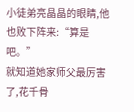小徒弟亮晶晶的眼睛,他也败下阵来:“算是吧。”
就知道她家师父最厉害了,花千骨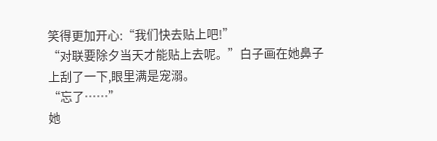笑得更加开心:“我们快去贴上吧!”
“对联要除夕当天才能贴上去呢。”白子画在她鼻子上刮了一下,眼里满是宠溺。
“忘了……”
她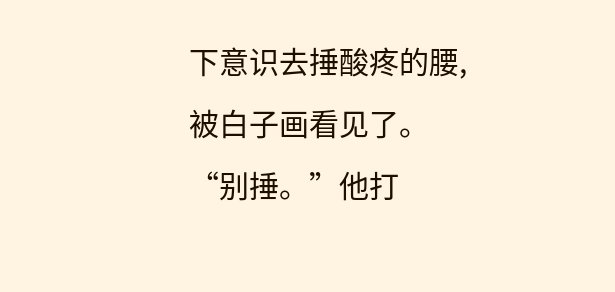下意识去捶酸疼的腰,被白子画看见了。
“别捶。”他打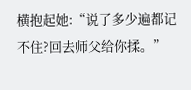横抱起她:“说了多少遍都记不住?回去师父给你揉。”